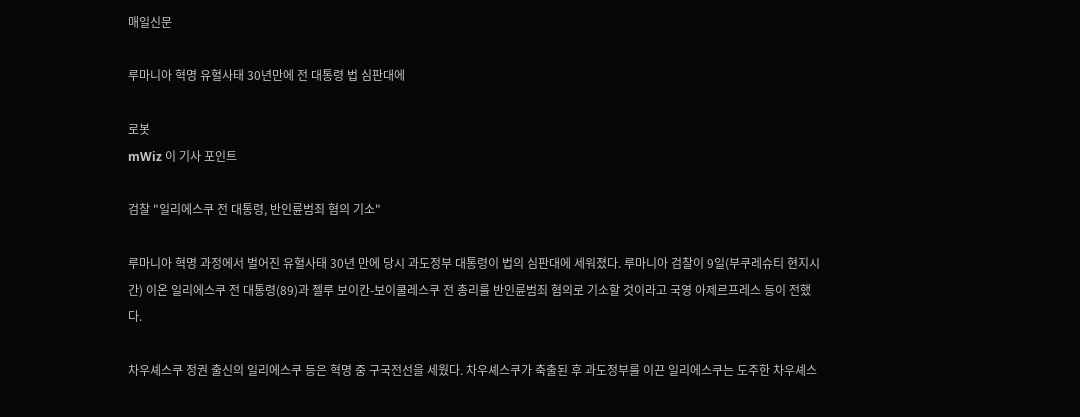매일신문

루마니아 혁명 유혈사태 30년만에 전 대통령 법 심판대에

로봇
mWiz 이 기사 포인트

검찰 "일리에스쿠 전 대통령, 반인륜범죄 혐의 기소"

루마니아 혁명 과정에서 벌어진 유혈사태 30년 만에 당시 과도정부 대통령이 법의 심판대에 세워졌다. 루마니아 검찰이 9일(부쿠레슈티 현지시간) 이온 일리에스쿠 전 대통령(89)과 젤루 보이칸-보이쿨레스쿠 전 총리를 반인륜범죄 혐의로 기소할 것이라고 국영 아제르프레스 등이 전했다.

차우셰스쿠 정권 출신의 일리에스쿠 등은 혁명 중 구국전선을 세웠다. 차우셰스쿠가 축출된 후 과도정부를 이끈 일리에스쿠는 도주한 차우셰스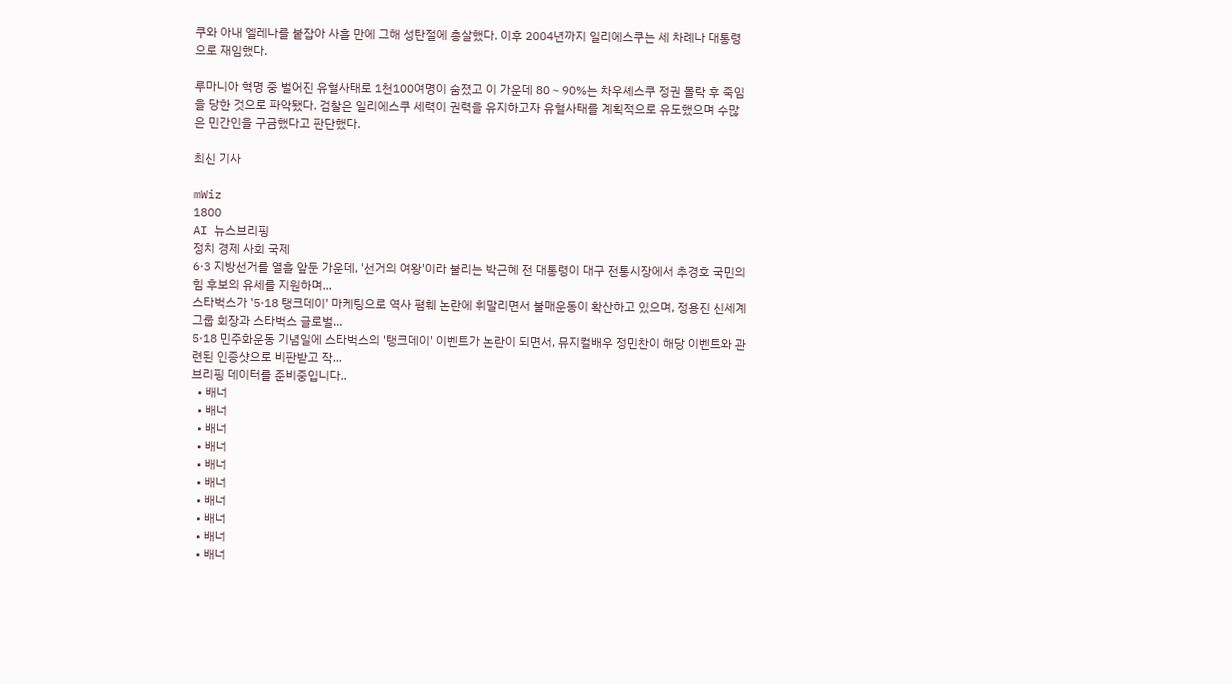쿠와 아내 엘레나를 붙잡아 사흘 만에 그해 성탄절에 총살했다. 이후 2004년까지 일리에스쿠는 세 차례나 대통령으로 재임했다.

루마니아 혁명 중 벌어진 유혈사태로 1천100여명이 숨졌고 이 가운데 80∼90%는 차우셰스쿠 정권 몰락 후 죽임을 당한 것으로 파악됐다. 검찰은 일리에스쿠 세력이 권력을 유지하고자 유혈사태를 계획적으로 유도했으며 수많은 민간인을 구금했다고 판단했다.

최신 기사

mWiz
1800
AI 뉴스브리핑
정치 경제 사회 국제
6·3 지방선거를 열흘 앞둔 가운데, '선거의 여왕'이라 불리는 박근혜 전 대통령이 대구 전통시장에서 추경호 국민의힘 후보의 유세를 지원하며...
스타벅스가 '5·18 탱크데이' 마케팅으로 역사 폄훼 논란에 휘말리면서 불매운동이 확산하고 있으며, 정용진 신세계그룹 회장과 스타벅스 글로벌...
5·18 민주화운동 기념일에 스타벅스의 '탱크데이' 이벤트가 논란이 되면서, 뮤지컬배우 정민찬이 해당 이벤트와 관련된 인증샷으로 비판받고 작...
브리핑 데이터를 준비중입니다..
  • 배너
  • 배너
  • 배너
  • 배너
  • 배너
  • 배너
  • 배너
  • 배너
  • 배너
  • 배너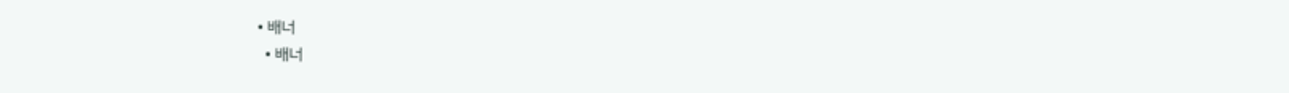• 배너
  • 배너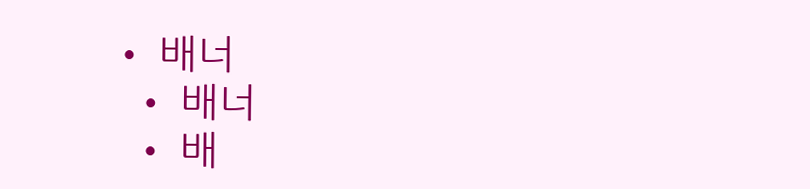• 배너
  • 배너
  • 배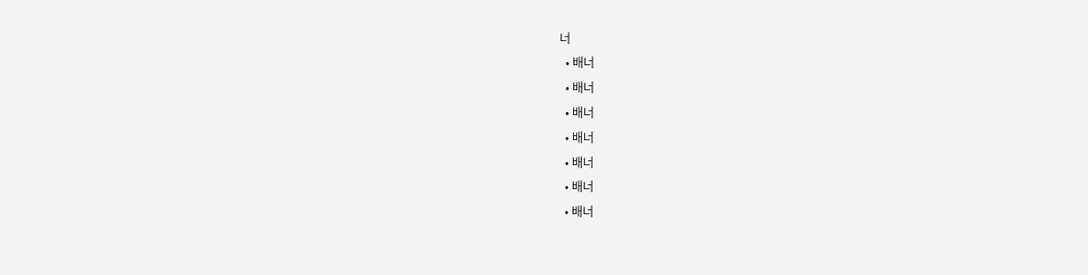너
  • 배너
  • 배너
  • 배너
  • 배너
  • 배너
  • 배너
  • 배너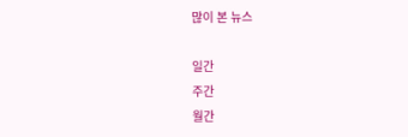많이 본 뉴스

일간
주간
월간